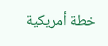خطة أمريكية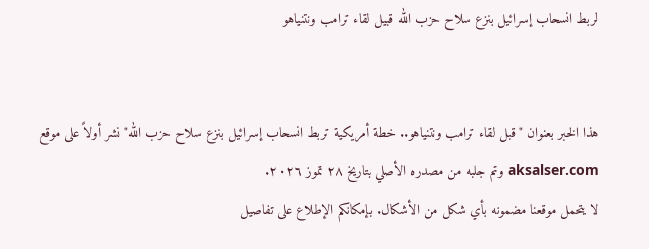لربط انسحاب إسرائيل بنزع سلاح حزب الله قبيل لقاء ترامب ونتنياهو


هذا الخبر بعنوان "قبل لقاء ترامب ونتنياهو.. خطة أمريكية تربط انسحاب إسرائيل بنزع سلاح حزب الله" نشر أولاً على موقع aksalser.com وتم جلبه من مصدره الأصلي بتاريخ ٢٨ تموز ٢٠٢٦.
لا يتحمل موقعنا مضمونه بأي شكل من الأشكال. بإمكانكم الإطلاع على تفاصيل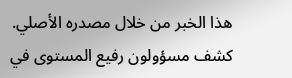هذا الخبر من خلال مصدره الأصلي.
كشف مسؤولون رفيع المستوى في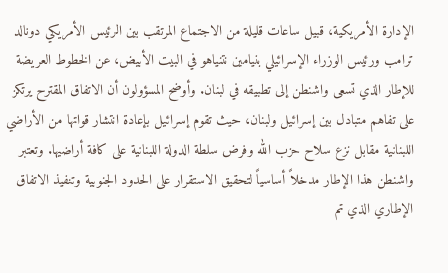الإدارة الأمريكية، قبيل ساعات قليلة من الاجتماع المرتقب بين الرئيس الأمريكي دونالد ترامب ورئيس الوزراء الإسرائيلي بنيامين نتنياهو في البيت الأبيض، عن الخطوط العريضة للإطار الذي تسعى واشنطن إلى تطبيقه في لبنان. وأوضح المسؤولون أن الاتفاق المقترح يرتكز على تفاهم متبادل بين إسرائيل ولبنان، حيث تقوم إسرائيل بإعادة انتشار قواتها من الأراضي اللبنانية مقابل نزع سلاح حزب الله وفرض سلطة الدولة اللبنانية على كافة أراضيها. وتعتبر واشنطن هذا الإطار مدخلاً أساسياً لتحقيق الاستقرار على الحدود الجنوبية وتنفيذ الاتفاق الإطاري الذي تم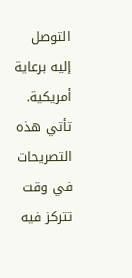التوصل إليه برعاية أمريكية.
تأتي هذه التصريحات في وقت تتركز فيه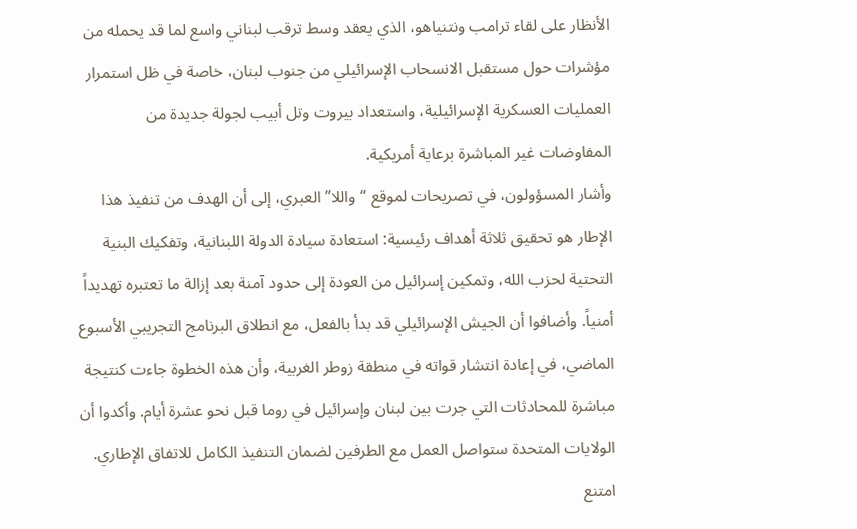الأنظار على لقاء ترامب ونتنياهو، الذي يعقد وسط ترقب لبناني واسع لما قد يحمله من مؤشرات حول مستقبل الانسحاب الإسرائيلي من جنوب لبنان، خاصة في ظل استمرار العمليات العسكرية الإسرائيلية، واستعداد بيروت وتل أبيب لجولة جديدة من المفاوضات غير المباشرة برعاية أمريكية.
وأشار المسؤولون، في تصريحات لموقع “واللا” العبري، إلى أن الهدف من تنفيذ هذا الإطار هو تحقيق ثلاثة أهداف رئيسية: استعادة سيادة الدولة اللبنانية، وتفكيك البنية التحتية لحزب الله، وتمكين إسرائيل من العودة إلى حدود آمنة بعد إزالة ما تعتبره تهديداً أمنياً. وأضافوا أن الجيش الإسرائيلي قد بدأ بالفعل، مع انطلاق البرنامج التجريبي الأسبوع الماضي، في إعادة انتشار قواته في منطقة زوطر الغربية، وأن هذه الخطوة جاءت كنتيجة مباشرة للمحادثات التي جرت بين لبنان وإسرائيل في روما قبل نحو عشرة أيام. وأكدوا أن الولايات المتحدة ستواصل العمل مع الطرفين لضمان التنفيذ الكامل للاتفاق الإطاري.
امتنع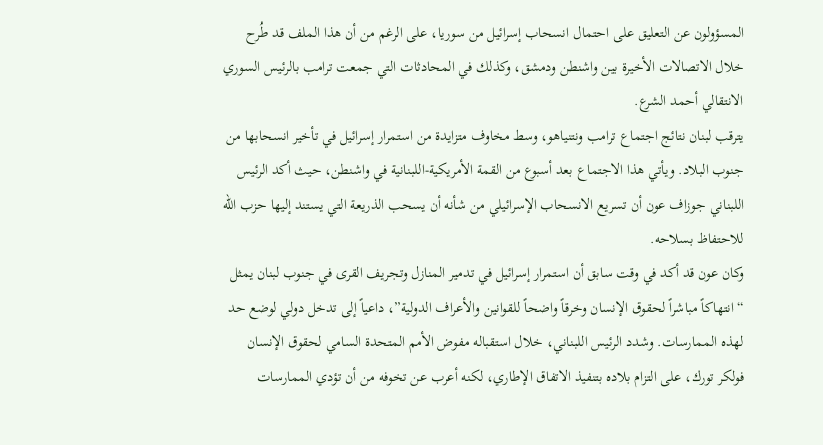المسؤولون عن التعليق على احتمال انسحاب إسرائيل من سوريا، على الرغم من أن هذا الملف قد طُرح خلال الاتصالات الأخيرة بين واشنطن ودمشق، وكذلك في المحادثات التي جمعت ترامب بالرئيس السوري الانتقالي أحمد الشرع.
يترقب لبنان نتائج اجتماع ترامب ونتنياهو، وسط مخاوف متزايدة من استمرار إسرائيل في تأخير انسحابها من جنوب البلاد. ويأتي هذا الاجتماع بعد أسبوع من القمة الأمريكية-اللبنانية في واشنطن، حيث أكد الرئيس اللبناني جوزاف عون أن تسريع الانسحاب الإسرائيلي من شأنه أن يسحب الذريعة التي يستند إليها حزب الله للاحتفاظ بسلاحه.
وكان عون قد أكد في وقت سابق أن استمرار إسرائيل في تدمير المنازل وتجريف القرى في جنوب لبنان يمثل “انتهاكاً مباشراً لحقوق الإنسان وخرقاً واضحاً للقوانين والأعراف الدولية”، داعياً إلى تدخل دولي لوضع حد لهذه الممارسات. وشدد الرئيس اللبناني، خلال استقباله مفوض الأمم المتحدة السامي لحقوق الإنسان فولكر تورك، على التزام بلاده بتنفيذ الاتفاق الإطاري، لكنه أعرب عن تخوفه من أن تؤدي الممارسات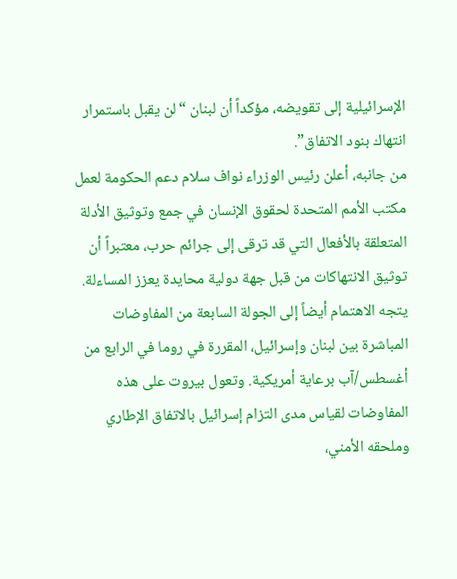الإسرائيلية إلى تقويضه، مؤكداً أن لبنان “لن يقبل باستمرار انتهاك بنود الاتفاق”.
من جانبه، أعلن رئيس الوزراء نواف سلام دعم الحكومة لعمل مكتب الأمم المتحدة لحقوق الإنسان في جمع وتوثيق الأدلة المتعلقة بالأفعال التي قد ترقى إلى جرائم حرب، معتبراً أن توثيق الانتهاكات من قبل جهة دولية محايدة يعزز المساءلة.
يتجه الاهتمام أيضاً إلى الجولة السابعة من المفاوضات المباشرة بين لبنان وإسرائيل، المقررة في روما في الرابع من أغسطس/آب برعاية أمريكية. وتعول بيروت على هذه المفاوضات لقياس مدى التزام إسرائيل بالاتفاق الإطاري وملحقه الأمني،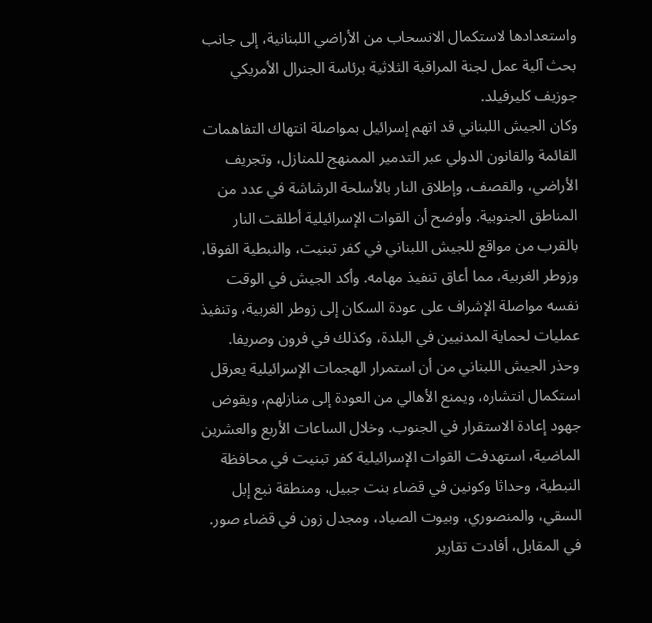واستعدادها لاستكمال الانسحاب من الأراضي اللبنانية، إلى جانب بحث آلية عمل لجنة المراقبة الثلاثية برئاسة الجنرال الأمريكي جوزيف كليرفيلد.
وكان الجيش اللبناني قد اتهم إسرائيل بمواصلة انتهاك التفاهمات القائمة والقانون الدولي عبر التدمير الممنهج للمنازل، وتجريف الأراضي، والقصف، وإطلاق النار بالأسلحة الرشاشة في عدد من المناطق الجنوبية. وأوضح أن القوات الإسرائيلية أطلقت النار بالقرب من مواقع للجيش اللبناني في كفر تبنيت، والنبطية الفوقا، وزوطر الغربية، مما أعاق تنفيذ مهامه. وأكد الجيش في الوقت نفسه مواصلة الإشراف على عودة السكان إلى زوطر الغربية، وتنفيذ عمليات لحماية المدنيين في البلدة، وكذلك في فرون وصريفا.
وحذر الجيش اللبناني من أن استمرار الهجمات الإسرائيلية يعرقل استكمال انتشاره، ويمنع الأهالي من العودة إلى منازلهم، ويقوض جهود إعادة الاستقرار في الجنوب. وخلال الساعات الأربع والعشرين الماضية، استهدفت القوات الإسرائيلية كفر تبنيت في محافظة النبطية، وحداثا وكونين في قضاء بنت جبيل، ومنطقة نبع إبل السقي، والمنصوري، وبيوت الصياد، ومجدل زون في قضاء صور.
في المقابل، أفادت تقارير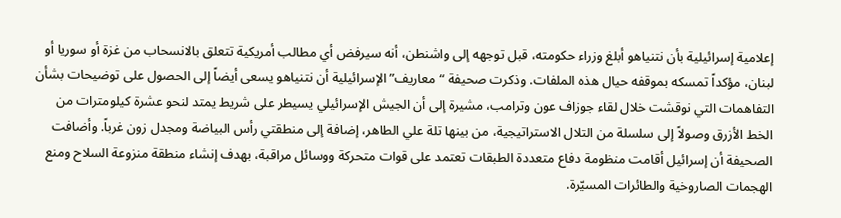إعلامية إسرائيلية بأن نتنياهو أبلغ وزراء حكومته، قبل توجهه إلى واشنطن، أنه سيرفض أي مطالب أمريكية تتعلق بالانسحاب من غزة أو سوريا أو لبنان، مؤكداً تمسكه بموقفه حيال هذه الملفات. وذكرت صحيفة “معاريف” الإسرائيلية أن نتنياهو يسعى أيضاً إلى الحصول على توضيحات بشأن التفاهمات التي نوقشت خلال لقاء جوزاف عون وترامب، مشيرة إلى أن الجيش الإسرائيلي يسيطر على شريط يمتد لنحو عشرة كيلومترات من الخط الأزرق وصولاً إلى سلسلة من التلال الاستراتيجية، من بينها تلة علي الطاهر، إضافة إلى منطقتي رأس البياضة ومجدل زون غرباً. وأضافت الصحيفة أن إسرائيل أقامت منظومة دفاع متعددة الطبقات تعتمد على قوات متحركة ووسائل مراقبة، بهدف إنشاء منطقة منزوعة السلاح ومنع الهجمات الصاروخية والطائرات المسيّرة.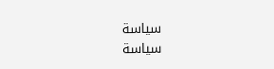سياسة
سياسة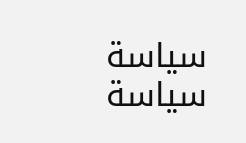سياسة
سياسة